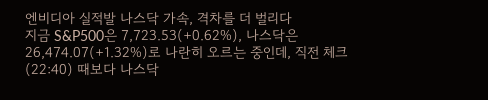엔비디아 실적발 나스닥 가속, 격차를 더 벌리다
지금 S&P500은 7,723.53(+0.62%), 나스닥은 26,474.07(+1.32%)로 나란히 오르는 중인데, 직전 체크(22:40) 때보다 나스닥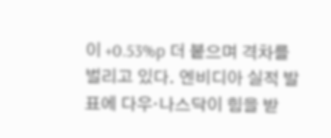이 +0.53%p 더 붙으며 격차를 벌리고 있다. 엔비디아 실적 발표에 다우·나스닥이 힘을 받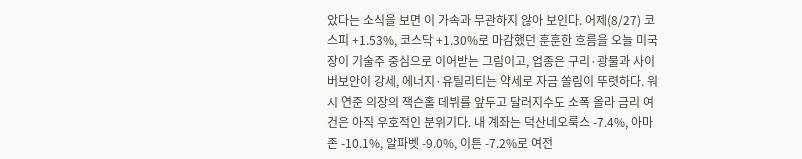았다는 소식을 보면 이 가속과 무관하지 않아 보인다. 어제(8/27) 코스피 +1.53%, 코스닥 +1.30%로 마감했던 훈훈한 흐름을 오늘 미국장이 기술주 중심으로 이어받는 그림이고, 업종은 구리·광물과 사이버보안이 강세, 에너지·유틸리티는 약세로 자금 쏠림이 뚜렷하다. 워시 연준 의장의 잭슨홀 데뷔를 앞두고 달러지수도 소폭 올라 금리 여건은 아직 우호적인 분위기다. 내 계좌는 덕산네오룩스 -7.4%, 아마존 -10.1%, 알파벳 -9.0%, 이튼 -7.2%로 여전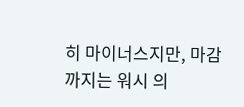히 마이너스지만, 마감까지는 워시 의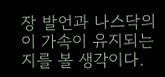장 발언과 나스닥의 이 가속이 유지되는지를 볼 생각이다.